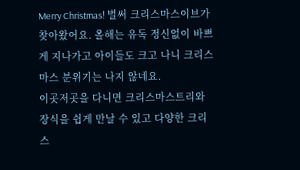Merry Christmas! 벌써 크리스마스이브가 찾아왔어요. 올해는 유독 정신없이 바쁘게 지나가고 아이들도 크고 나니 크리스마스 분위기는 나지 않네요.
이곳저곳을 다니면 크리스마스트리와 장식을 쉽게 만날 수 있고 다양한 크리스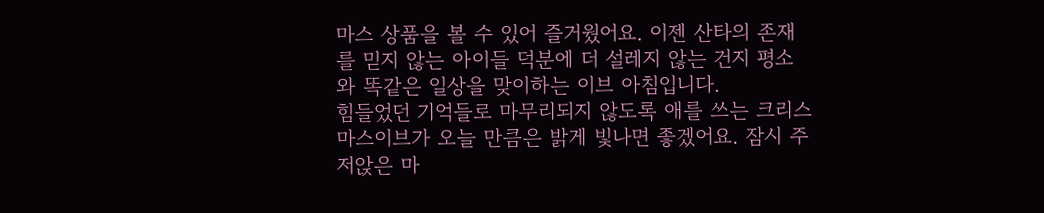마스 상품을 볼 수 있어 즐거웠어요. 이젠 산타의 존재를 믿지 않는 아이들 덕분에 더 설레지 않는 건지 평소와 똑같은 일상을 맞이하는 이브 아침입니다.
힘들었던 기억들로 마무리되지 않도록 애를 쓰는 크리스마스이브가 오늘 만큼은 밝게 빛나면 좋겠어요. 잠시 주저앉은 마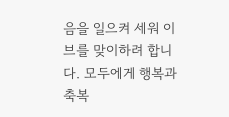음을 일으켜 세워 이브를 맞이하려 합니다. 모두에게 행복과 축복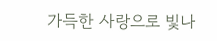가득한 사랑으로 빛나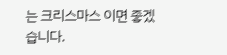는 크리스마스 이면 좋겠습니다.